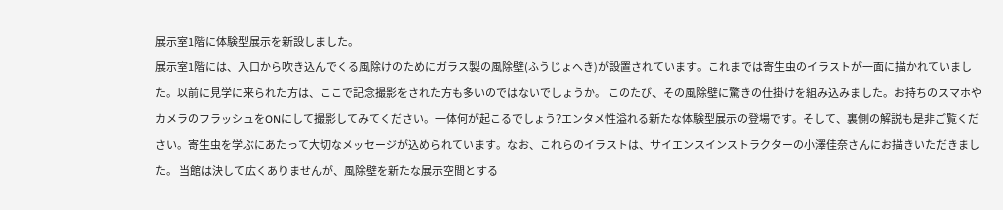展示室1階に体験型展示を新設しました。
展示室1階には、入口から吹き込んでくる風除けのためにガラス製の風除壁(ふうじょへき)が設置されています。これまでは寄生虫のイラストが一面に描かれていました。以前に見学に来られた方は、ここで記念撮影をされた方も多いのではないでしょうか。 このたび、その風除壁に驚きの仕掛けを組み込みました。お持ちのスマホやカメラのフラッシュをONにして撮影してみてください。一体何が起こるでしょう?エンタメ性溢れる新たな体験型展示の登場です。そして、裏側の解説も是非ご覧ください。寄生虫を学ぶにあたって大切なメッセージが込められています。なお、これらのイラストは、サイエンスインストラクターの小澤佳奈さんにお描きいただきました。 当館は決して広くありませんが、風除壁を新たな展示空間とする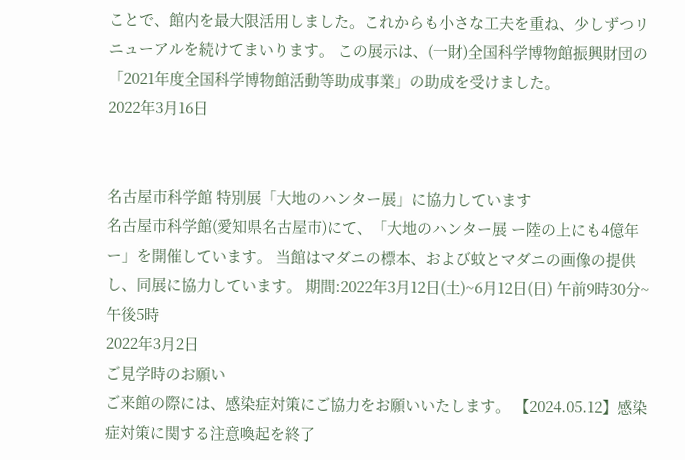ことで、館内を最大限活用しました。これからも小さな工夫を重ね、少しずつリニューアルを続けてまいります。 この展示は、(一財)全国科学博物館振興財団の「2021年度全国科学博物館活動等助成事業」の助成を受けました。
2022年3月16日


名古屋市科学館 特別展「大地のハンター展」に協力しています
名古屋市科学館(愛知県名古屋市)にて、「大地のハンター展 ー陸の上にも4億年ー」を開催しています。 当館はマダニの標本、および蚊とマダニの画像の提供し、同展に協力しています。 期間:2022年3月12日(土)~6月12日(日) 午前9時30分~午後5時
2022年3月2日
ご見学時のお願い
ご来館の際には、感染症対策にご協力をお願いいたします。 【2024.05.12】感染症対策に関する注意喚起を終了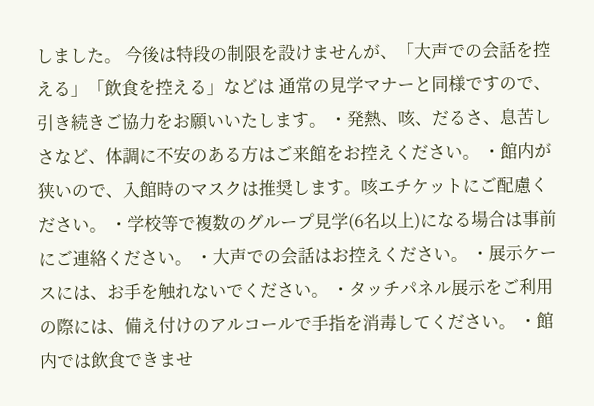しました。 今後は特段の制限を設けませんが、「大声での会話を控える」「飲食を控える」などは 通常の見学マナーと同様ですので、引き続きご協力をお願いいたします。 ・発熱、咳、だるさ、息苦しさなど、体調に不安のある方はご来館をお控えください。 ・館内が狭いので、入館時のマスクは推奨します。咳エチケットにご配慮ください。 ・学校等で複数のグループ見学(6名以上)になる場合は事前にご連絡ください。 ・大声での会話はお控えください。 ・展示ケースには、お手を触れないでください。 ・タッチパネル展示をご利用の際には、備え付けのアルコールで手指を消毒してください。 ・館内では飲食できませ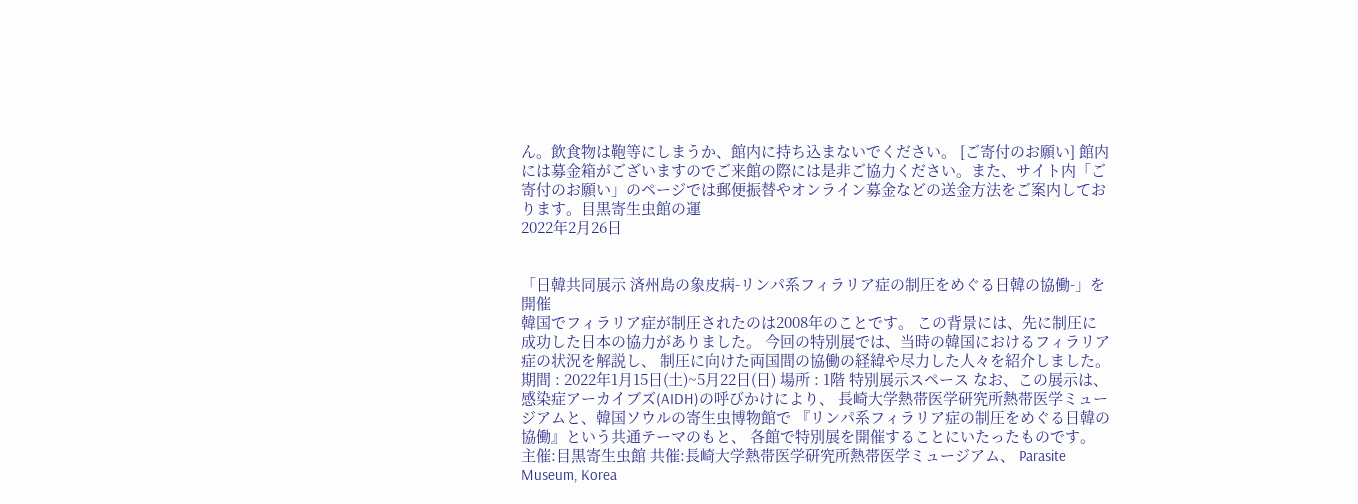ん。飲食物は鞄等にしまうか、館内に持ち込まないでください。 [ご寄付のお願い] 館内には募金箱がございますのでご来館の際には是非ご協力ください。また、サイト内「ご寄付のお願い」のページでは郵便振替やオンライン募金などの送金方法をご案内しております。目黒寄生虫館の運
2022年2月26日


「日韓共同展示 済州島の象皮病-リンパ系フィラリア症の制圧をめぐる日韓の協働-」を開催
韓国でフィラリア症が制圧されたのは2008年のことです。 この背景には、先に制圧に成功した日本の協力がありました。 今回の特別展では、当時の韓国におけるフィラリア症の状況を解説し、 制圧に向けた両国間の協働の経緯や尽力した人々を紹介しました。 期間 : 2022年1月15日(土)~5月22日(日) 場所 : 1階 特別展示スペース なお、この展示は、感染症アーカイブズ(AIDH)の呼びかけにより、 長崎大学熱帯医学研究所熱帯医学ミュージアムと、韓国ソウルの寄生虫博物館で 『リンパ系フィラリア症の制圧をめぐる日韓の協働』という共通テーマのもと、 各館で特別展を開催することにいたったものです。 主催:目黒寄生虫館 共催:長崎大学熱帯医学研究所熱帯医学ミュージアム、 Parasite Museum, Korea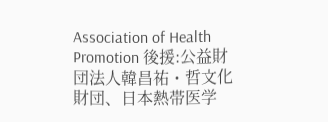Association of Health Promotion 後援:公益財団法人韓昌祐・哲文化財団、日本熱帯医学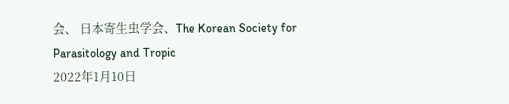会、 日本寄生虫学会、The Korean Society for Parasitology and Tropic
2022年1月10日